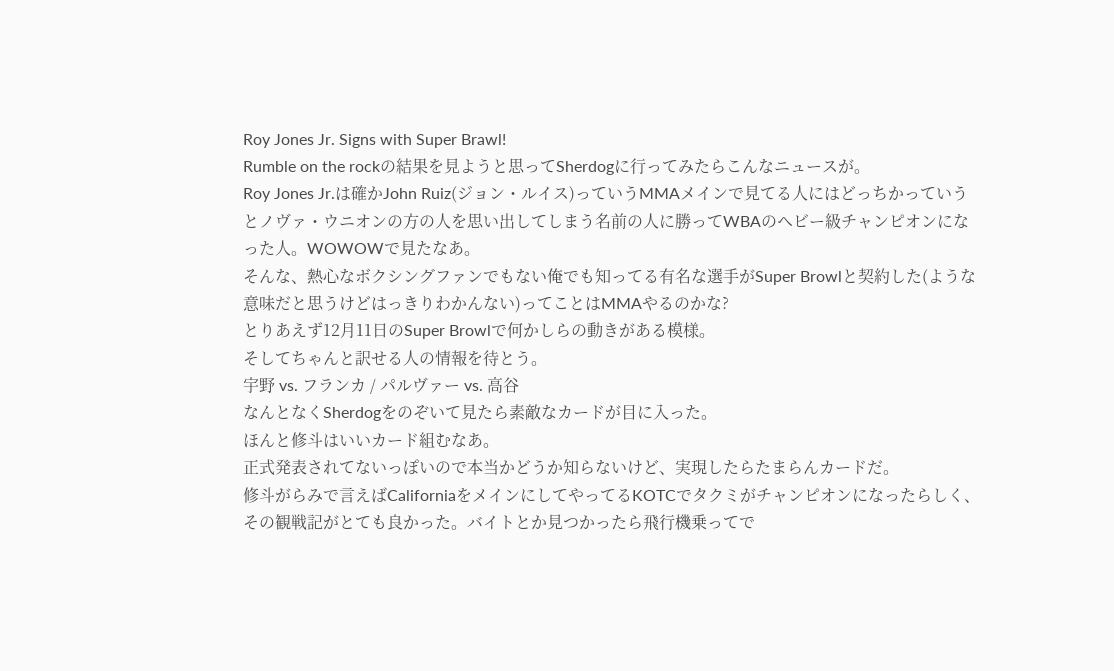Roy Jones Jr. Signs with Super Brawl!
Rumble on the rockの結果を見ようと思ってSherdogに行ってみたらこんなニュースが。
Roy Jones Jr.は確かJohn Ruiz(ジョン・ルイス)っていうMMAメインで見てる人にはどっちかっていうとノヴァ・ウニオンの方の人を思い出してしまう名前の人に勝ってWBAのヘビー級チャンピオンになった人。WOWOWで見たなあ。
そんな、熱心なボクシングファンでもない俺でも知ってる有名な選手がSuper Browlと契約した(ような意味だと思うけどはっきりわかんない)ってことはMMAやるのかな?
とりあえず12月11日のSuper Browlで何かしらの動きがある模様。
そしてちゃんと訳せる人の情報を待とう。
宇野 vs. フランカ / パルヴァー vs. 高谷
なんとなくSherdogをのぞいて見たら素敵なカードが目に入った。
ほんと修斗はいいカード組むなあ。
正式発表されてないっぽいので本当かどうか知らないけど、実現したらたまらんカードだ。
修斗がらみで言えばCaliforniaをメインにしてやってるKOTCでタクミがチャンピオンになったらしく、その観戦記がとても良かった。バイトとか見つかったら飛行機乗ってで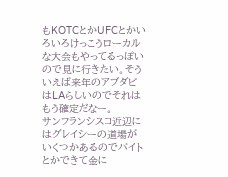もKOTCとかUFCとかいろいろけっこうローカルな大会もやってるっぽいので見に行きたい。そういえば来年のアブダビはLAらしいのでそれはもう確定だなー。
サンフランシスコ近辺にはグレイシーの道場がいくつかあるのでバイトとかできて金に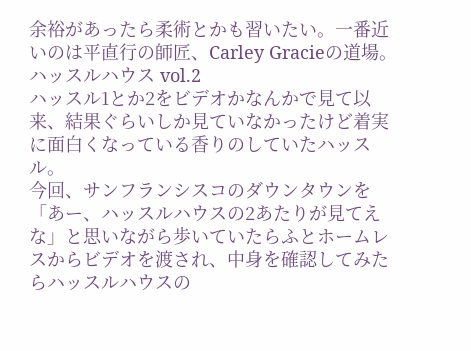余裕があったら柔術とかも習いたい。一番近いのは平直行の師匠、Carley Gracieの道場。
ハッスルハウス vol.2
ハッスル1とか2をビデオかなんかで見て以来、結果ぐらいしか見ていなかったけど着実に面白くなっている香りのしていたハッスル。
今回、サンフランシスコのダウンタウンを「あー、ハッスルハウスの2あたりが見てえな」と思いながら歩いていたらふとホームレスからビデオを渡され、中身を確認してみたらハッスルハウスの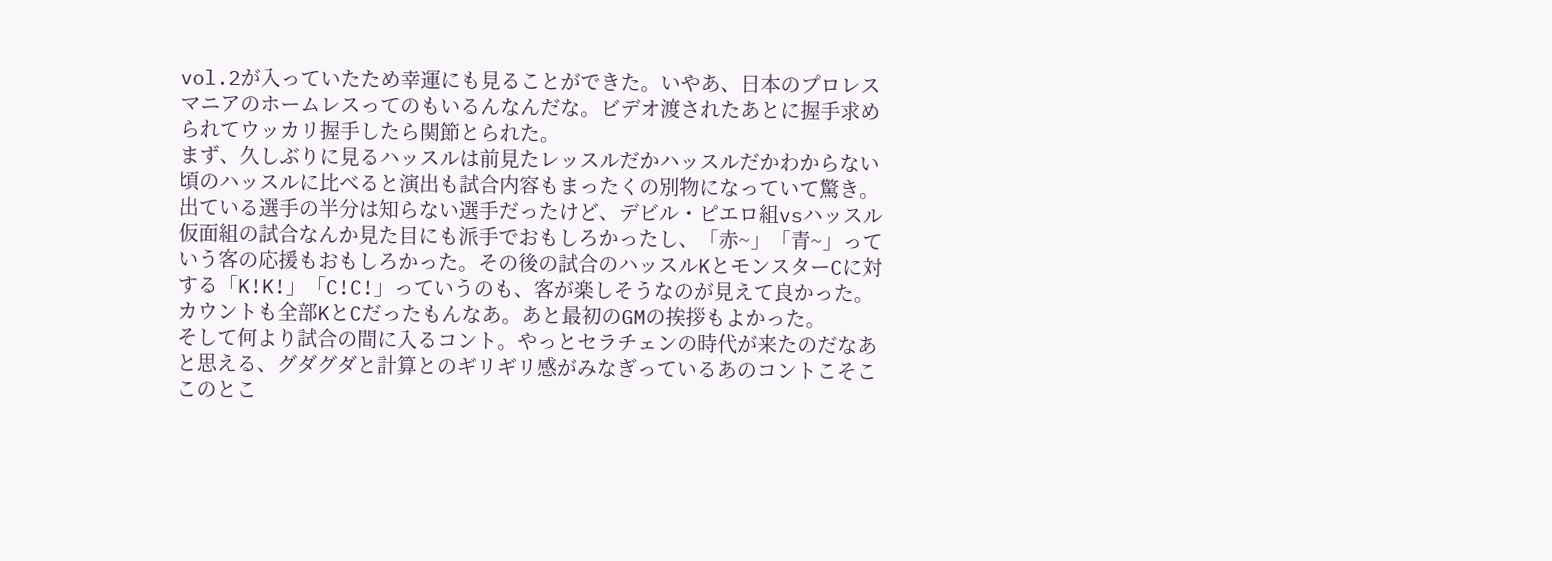vol.2が入っていたため幸運にも見ることができた。いやあ、日本のプロレスマニアのホームレスってのもいるんなんだな。ビデオ渡されたあとに握手求められてウッカリ握手したら関節とられた。
まず、久しぶりに見るハッスルは前見たレッスルだかハッスルだかわからない頃のハッスルに比べると演出も試合内容もまったくの別物になっていて驚き。出ている選手の半分は知らない選手だったけど、デビル・ピエロ組vsハッスル仮面組の試合なんか見た目にも派手でおもしろかったし、「赤~」「青~」っていう客の応援もおもしろかった。その後の試合のハッスルKとモンスターCに対する「K!K!」「C!C!」っていうのも、客が楽しそうなのが見えて良かった。カウントも全部KとCだったもんなあ。あと最初のGMの挨拶もよかった。
そして何より試合の間に入るコント。やっとセラチェンの時代が来たのだなあと思える、グダグダと計算とのギリギリ感がみなぎっているあのコントこそここのとこ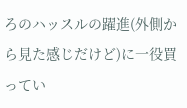ろのハッスルの躍進(外側から見た感じだけど)に一役買ってい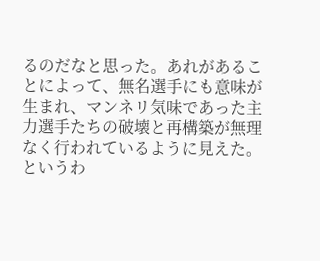るのだなと思った。あれがあることによって、無名選手にも意味が生まれ、マンネリ気味であった主力選手たちの破壊と再構築が無理なく行われているように見えた。
というわ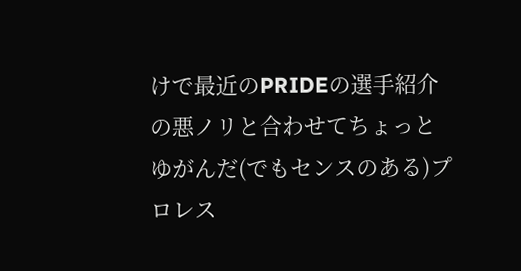けで最近のPRIDEの選手紹介の悪ノリと合わせてちょっとゆがんだ(でもセンスのある)プロレス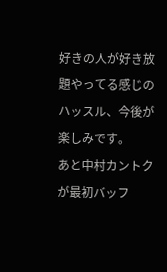好きの人が好き放題やってる感じのハッスル、今後が楽しみです。
あと中村カントクが最初バッフ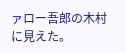ァロー吾郎の木村に見えた。